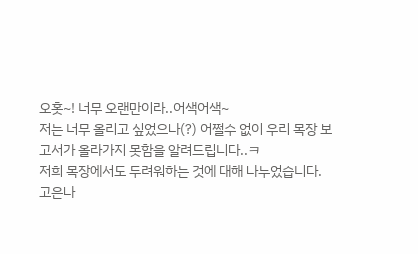오홋~! 너무 오랜만이라..어색어색~
저는 너무 올리고 싶었으나(?) 어쩔수 없이 우리 목장 보고서가 올라가지 못함을 알려드립니다..ㅋ
저희 목장에서도 두려워하는 것에 대해 나누었습니다.
고은나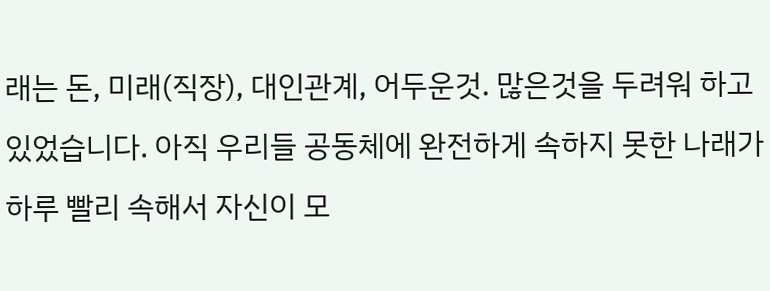래는 돈, 미래(직장), 대인관계, 어두운것. 많은것을 두려워 하고 있었습니다. 아직 우리들 공동체에 완전하게 속하지 못한 나래가 하루 빨리 속해서 자신이 모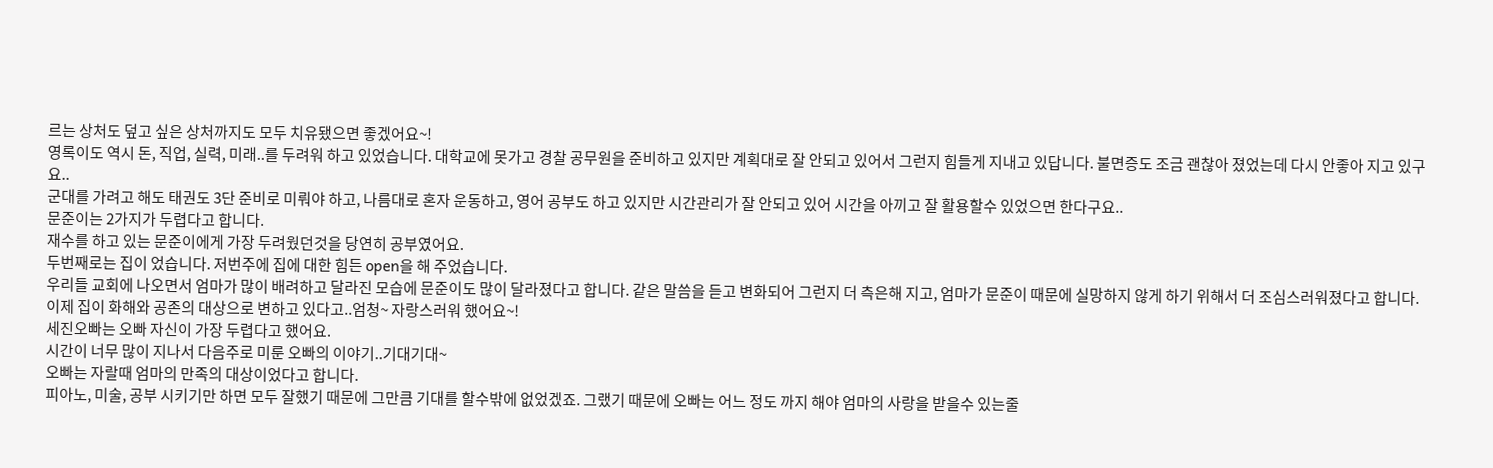르는 상처도 덮고 싶은 상처까지도 모두 치유됐으면 좋겠어요~!
영록이도 역시 돈, 직업, 실력, 미래..를 두려워 하고 있었습니다. 대학교에 못가고 경찰 공무원을 준비하고 있지만 계획대로 잘 안되고 있어서 그런지 힘들게 지내고 있답니다. 불면증도 조금 괜찮아 졌었는데 다시 안좋아 지고 있구요..
군대를 가려고 해도 태권도 3단 준비로 미뤄야 하고, 나름대로 혼자 운동하고, 영어 공부도 하고 있지만 시간관리가 잘 안되고 있어 시간을 아끼고 잘 활용할수 있었으면 한다구요..
문준이는 2가지가 두렵다고 합니다.
재수를 하고 있는 문준이에게 가장 두려웠던것을 당연히 공부였어요.
두번째로는 집이 었습니다. 저번주에 집에 대한 힘든 open을 해 주었습니다.
우리들 교회에 나오면서 엄마가 많이 배려하고 달라진 모습에 문준이도 많이 달라졌다고 합니다. 같은 말씀을 듣고 변화되어 그런지 더 측은해 지고, 엄마가 문준이 때문에 실망하지 않게 하기 위해서 더 조심스러워졌다고 합니다.
이제 집이 화해와 공존의 대상으로 변하고 있다고..엄청~ 자랑스러워 했어요~!
세진오빠는 오빠 자신이 가장 두렵다고 했어요.
시간이 너무 많이 지나서 다음주로 미룬 오빠의 이야기..기대기대~
오빠는 자랄때 엄마의 만족의 대상이었다고 합니다.
피아노, 미술, 공부 시키기만 하면 모두 잘했기 때문에 그만큼 기대를 할수밖에 없었겠죠. 그랬기 때문에 오빠는 어느 정도 까지 해야 엄마의 사랑을 받을수 있는줄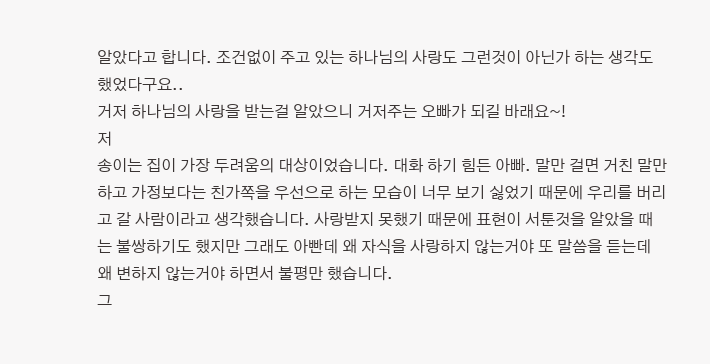알았다고 합니다. 조건없이 주고 있는 하나님의 사랑도 그런것이 아닌가 하는 생각도 했었다구요..
거저 하나님의 사랑을 받는걸 알았으니 거저주는 오빠가 되길 바래요~!
저
송이는 집이 가장 두려움의 대상이었습니다. 대화 하기 힘든 아빠. 말만 걸면 거친 말만 하고 가정보다는 친가쪽을 우선으로 하는 모습이 너무 보기 싫었기 때문에 우리를 버리고 갈 사람이라고 생각했습니다. 사랑받지 못했기 때문에 표현이 서툰것을 알았을 때는 불쌍하기도 했지만 그래도 아빤데 왜 자식을 사랑하지 않는거야 또 말씀을 듣는데 왜 변하지 않는거야 하면서 불평만 했습니다.
그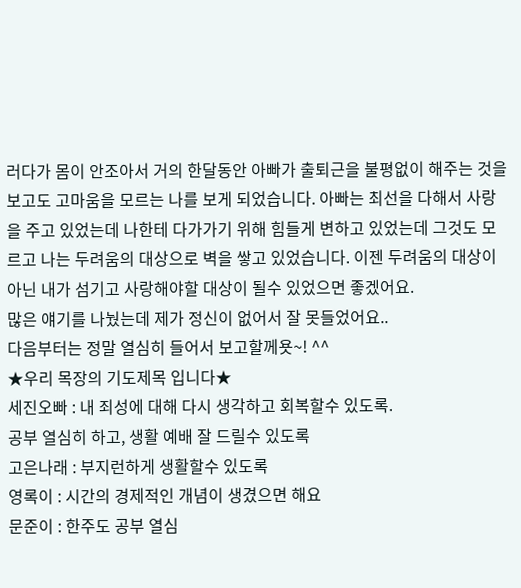러다가 몸이 안조아서 거의 한달동안 아빠가 출퇴근을 불평없이 해주는 것을 보고도 고마움을 모르는 나를 보게 되었습니다. 아빠는 최선을 다해서 사랑을 주고 있었는데 나한테 다가가기 위해 힘들게 변하고 있었는데 그것도 모르고 나는 두려움의 대상으로 벽을 쌓고 있었습니다. 이젠 두려움의 대상이 아닌 내가 섬기고 사랑해야할 대상이 될수 있었으면 좋겠어요.
많은 얘기를 나눴는데 제가 정신이 없어서 잘 못들었어요..
다음부터는 정말 열심히 들어서 보고할께욧~! ^^
★우리 목장의 기도제목 입니다★
세진오빠 : 내 죄성에 대해 다시 생각하고 회복할수 있도록.
공부 열심히 하고, 생활 예배 잘 드릴수 있도록
고은나래 : 부지런하게 생활할수 있도록
영록이 : 시간의 경제적인 개념이 생겼으면 해요
문준이 : 한주도 공부 열심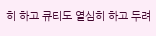히 하고 큐티도 열심히 하고 두려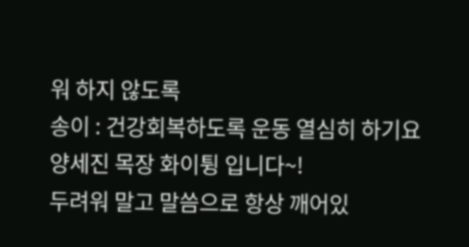워 하지 않도록
송이 : 건강회복하도록 운동 열심히 하기요
양세진 목장 화이튕 입니다~!
두려워 말고 말씀으로 항상 깨어있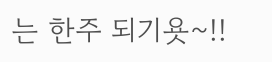는 한주 되기욧~!!